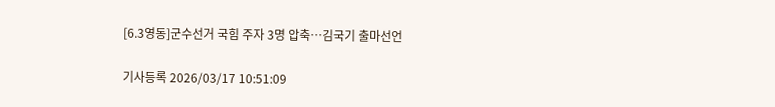[6.3영동]군수선거 국힘 주자 3명 압축…김국기 출마선언

기사등록 2026/03/17 10:51:09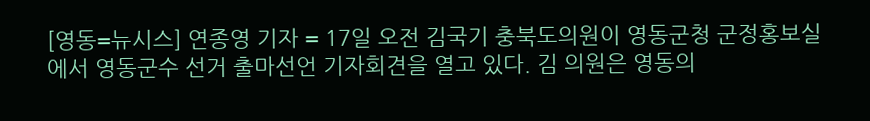[영동=뉴시스] 연종영 기자 = 17일 오전 김국기 충북도의원이 영동군청 군정홍보실에서 영동군수 선거 출마선언 기자회견을 열고 있다. 김 의원은 영동의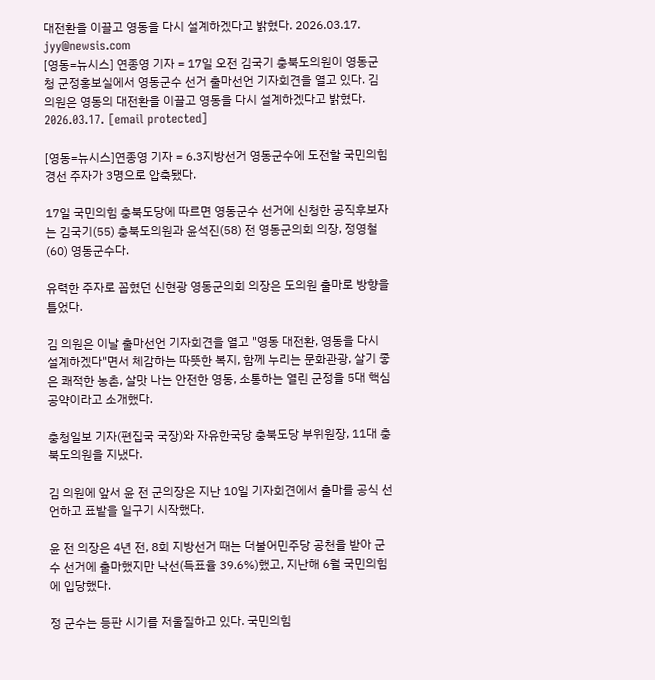대전환을 이끌고 영동을 다시 설계하겠다고 밝혔다. 2026.03.17. jyy@newsis.com
[영동=뉴시스] 연종영 기자 = 17일 오전 김국기 충북도의원이 영동군청 군정홍보실에서 영동군수 선거 출마선언 기자회견을 열고 있다. 김 의원은 영동의 대전환을 이끌고 영동을 다시 설계하겠다고 밝혔다. 2026.03.17. [email protected]

[영동=뉴시스]연종영 기자 = 6.3지방선거 영동군수에 도전할 국민의힘 경선 주자가 3명으로 압축됐다.

17일 국민의힘 충북도당에 따르면 영동군수 선거에 신청한 공직후보자는 김국기(55) 충북도의원과 윤석진(58) 전 영동군의회 의장, 정영철(60) 영동군수다.

유력한 주자로 꼽혔던 신현광 영동군의회 의장은 도의원 출마로 방향을 틀었다.

김 의원은 이날 출마선언 기자회견을 열고 "영동 대전환, 영동을 다시 설계하겠다"면서 체감하는 따뜻한 복지, 함께 누리는 문화관광, 살기 좋은 쾌적한 농촌, 살맛 나는 안전한 영동, 소통하는 열린 군정을 5대 핵심공약이라고 소개했다.

충청일보 기자(편집국 국장)와 자유한국당 충북도당 부위원장, 11대 충북도의원을 지냈다.

김 의원에 앞서 윤 전 군의장은 지난 10일 기자회견에서 출마를 공식 선언하고 표밭을 일구기 시작했다.

윤 전 의장은 4년 전, 8회 지방선거 때는 더불어민주당 공천을 받아 군수 선거에 출마했지만 낙선(득표율 39.6%)했고, 지난해 6월 국민의힘에 입당했다.

정 군수는 등판 시기를 저울질하고 있다. 국민의힘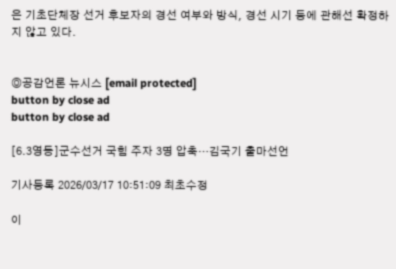은 기초단체장 선거 후보자의 경선 여부와 방식, 경선 시기 등에 관해선 확정하지 않고 있다.


◎공감언론 뉴시스 [email protected]
button by close ad
button by close ad

[6.3영동]군수선거 국힘 주자 3명 압축…김국기 출마선언

기사등록 2026/03/17 10:51:09 최초수정

이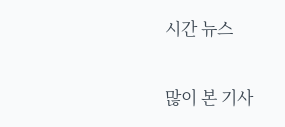시간 뉴스

많이 본 기사